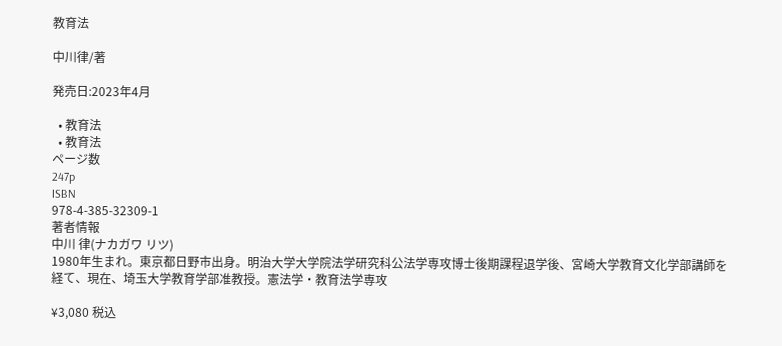教育法

中川律/著

発売日:2023年4月

  • 教育法
  • 教育法
ページ数
247p
ISBN
978-4-385-32309-1
著者情報
中川 律(ナカガワ リツ)
1980年生まれ。東京都日野市出身。明治大学大学院法学研究科公法学専攻博士後期課程退学後、宮崎大学教育文化学部講師を経て、現在、埼玉大学教育学部准教授。憲法学・教育法学専攻

¥3,080 税込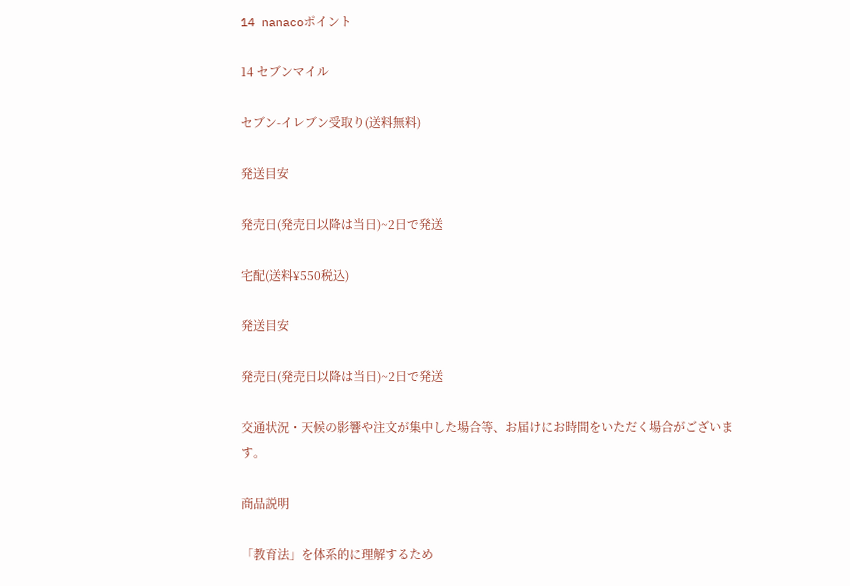14 nanacoポイント

14 セブンマイル

セブン-イレブン受取り(送料無料)

発送目安

発売日(発売日以降は当日)~2日で発送

宅配(送料¥550税込)

発送目安

発売日(発売日以降は当日)~2日で発送

交通状況・天候の影響や注文が集中した場合等、お届けにお時間をいただく場合がございます。

商品説明

「教育法」を体系的に理解するため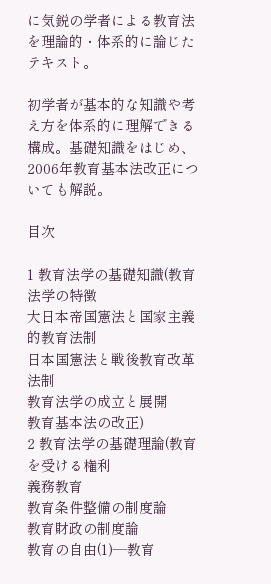に気鋭の学者による教育法を理論的・体系的に論じたテキスト。

初学者が基本的な知識や考え方を体系的に理解できる構成。基礎知識をはじめ、2006年教育基本法改正についても解説。

目次

1 教育法学の基礎知識(教育法学の特徴
大日本帝国憲法と国家主義的教育法制
日本国憲法と戦後教育改革法制
教育法学の成立と展開
教育基本法の改正)
2 教育法学の基礎理論(教育を受ける権利
義務教育
教育条件整備の制度論
教育財政の制度論
教育の自由(1)―教育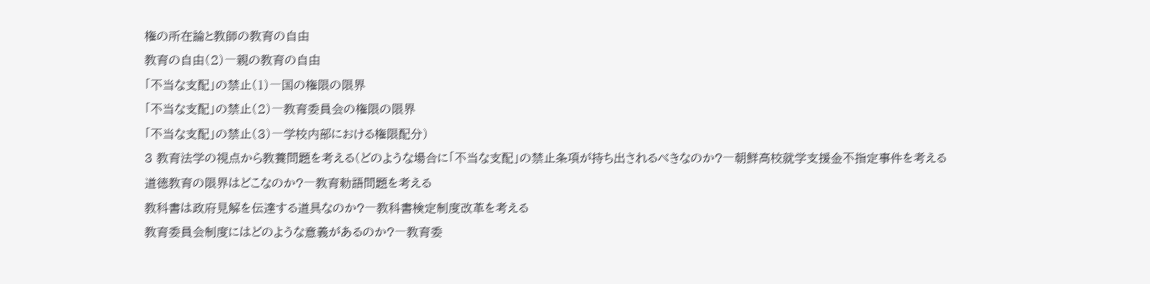権の所在論と教師の教育の自由
教育の自由(2)―親の教育の自由
「不当な支配」の禁止(1)―国の権限の限界
「不当な支配」の禁止(2)―教育委員会の権限の限界
「不当な支配」の禁止(3)―学校内部における権限配分)
3 教育法学の視点から教養問題を考える(どのような場合に「不当な支配」の禁止条項が持ち出されるべきなのか?―朝鮮高校就学支援金不指定事件を考える
道徳教育の限界はどこなのか?―教育勅語問題を考える
教科書は政府見解を伝達する道具なのか?―教科書検定制度改革を考える
教育委員会制度にはどのような意義があるのか?―教育委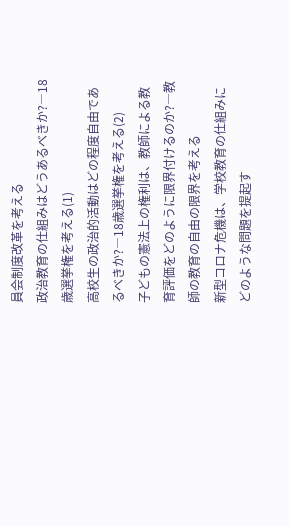員会制度改革を考える
政治教育の仕組みはどうあるべきか?―18歳選挙権を考える(1)
高校生の政治的活動はどの程度自由であるべきか?―18歳選挙権を考える(2)
子どもの憲法上の権利は、教師による教育評価をどのように限界付けるのか?―教師の教育の自由の限界を考える
新型コロナ危機は、学校教育の仕組みにどのような問題を提起す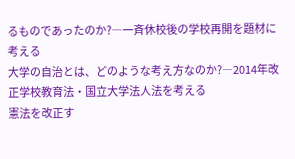るものであったのか?―一斉休校後の学校再開を題材に考える
大学の自治とは、どのような考え方なのか?―2014年改正学校教育法・国立大学法人法を考える
憲法を改正す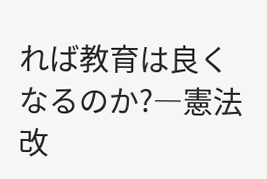れば教育は良くなるのか?―憲法改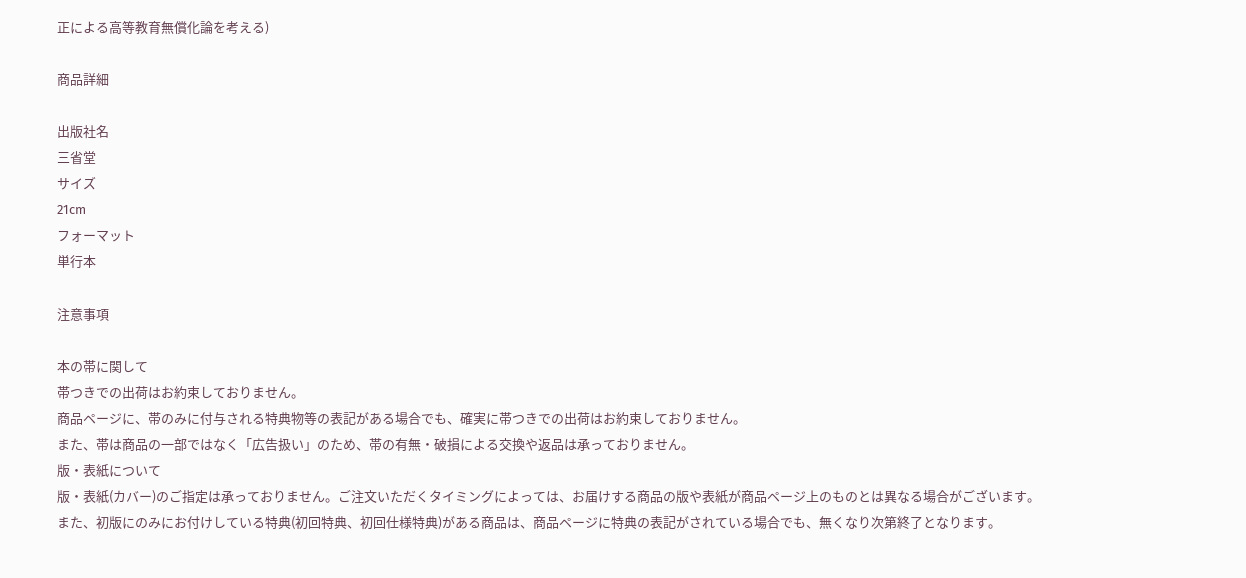正による高等教育無償化論を考える)

商品詳細

出版社名
三省堂
サイズ
21cm
フォーマット
単行本

注意事項

本の帯に関して
帯つきでの出荷はお約束しておりません。
商品ページに、帯のみに付与される特典物等の表記がある場合でも、確実に帯つきでの出荷はお約束しておりません。
また、帯は商品の一部ではなく「広告扱い」のため、帯の有無・破損による交換や返品は承っておりません。
版・表紙について
版・表紙(カバー)のご指定は承っておりません。ご注文いただくタイミングによっては、お届けする商品の版や表紙が商品ページ上のものとは異なる場合がございます。
また、初版にのみにお付けしている特典(初回特典、初回仕様特典)がある商品は、商品ページに特典の表記がされている場合でも、無くなり次第終了となります。